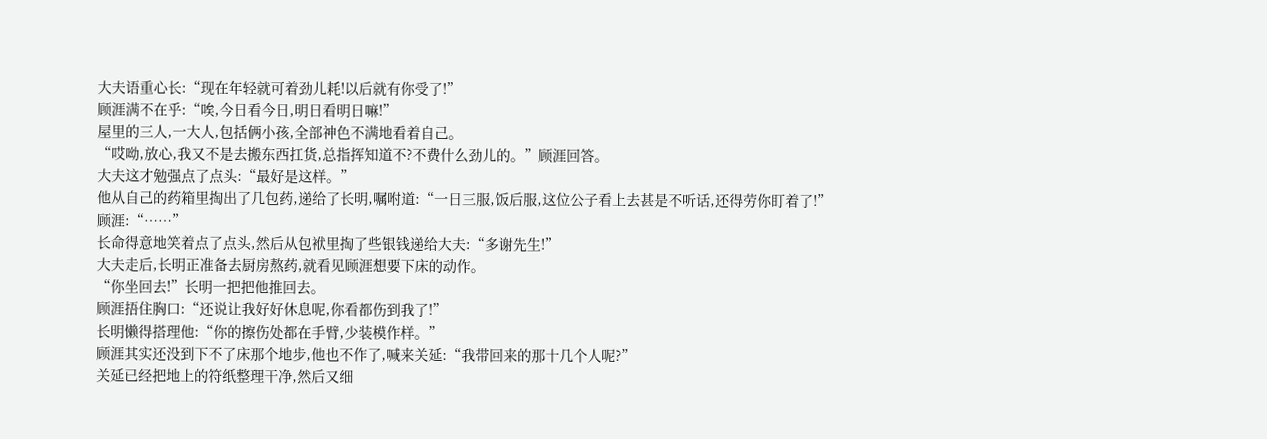大夫语重心长:“现在年轻就可着劲儿耗!以后就有你受了!”
顾涯满不在乎:“唉,今日看今日,明日看明日嘛!”
屋里的三人,一大人,包括俩小孩,全部神色不满地看着自己。
“哎呦,放心,我又不是去搬东西扛货,总指挥知道不?不费什么劲儿的。”顾涯回答。
大夫这才勉强点了点头:“最好是这样。”
他从自己的药箱里掏出了几包药,递给了长明,嘱咐道:“一日三服,饭后服,这位公子看上去甚是不听话,还得劳你盯着了!”
顾涯:“……”
长命得意地笑着点了点头,然后从包袱里掏了些银钱递给大夫:“多谢先生!”
大夫走后,长明正准备去厨房熬药,就看见顾涯想要下床的动作。
“你坐回去!”长明一把把他推回去。
顾涯捂住胸口:“还说让我好好休息呢,你看都伤到我了!”
长明懒得搭理他:“你的擦伤处都在手臂,少装模作样。”
顾涯其实还没到下不了床那个地步,他也不作了,喊来关延:“我带回来的那十几个人呢?”
关延已经把地上的符纸整理干净,然后又细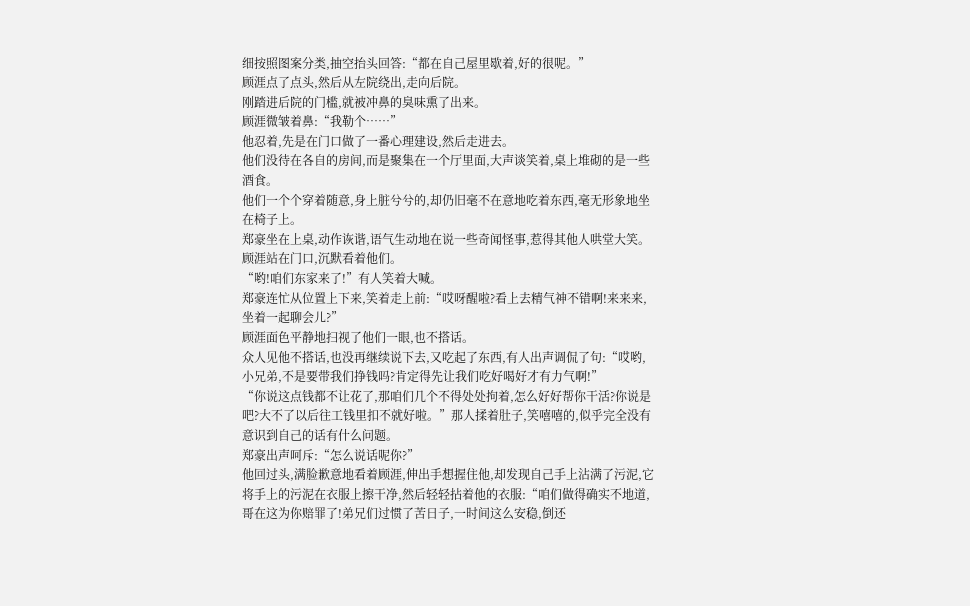细按照图案分类,抽空抬头回答:“都在自己屋里歇着,好的很呢。”
顾涯点了点头,然后从左院绕出,走向后院。
刚踏进后院的门槛,就被冲鼻的臭味熏了出来。
顾涯微皱着鼻:“我勒个……”
他忍着,先是在门口做了一番心理建设,然后走进去。
他们没待在各自的房间,而是聚集在一个厅里面,大声谈笑着,桌上堆砌的是一些酒食。
他们一个个穿着随意,身上脏兮兮的,却仍旧毫不在意地吃着东西,毫无形象地坐在椅子上。
郑豪坐在上桌,动作诙谐,语气生动地在说一些奇闻怪事,惹得其他人哄堂大笑。
顾涯站在门口,沉默看着他们。
“哟!咱们东家来了!”有人笑着大喊。
郑豪连忙从位置上下来,笑着走上前:“哎呀醒啦?看上去精气神不错啊!来来来,坐着一起聊会儿?”
顾涯面色平静地扫视了他们一眼,也不搭话。
众人见他不搭话,也没再继续说下去,又吃起了东西,有人出声调侃了句:“哎哟,小兄弟,不是要带我们挣钱吗?肯定得先让我们吃好喝好才有力气啊!”
“你说这点钱都不让花了,那咱们几个不得处处拘着,怎么好好帮你干活?你说是吧?大不了以后往工钱里扣不就好啦。”那人揉着肚子,笑嘻嘻的,似乎完全没有意识到自己的话有什么问题。
郑豪出声呵斥:“怎么说话呢你?”
他回过头,满脸歉意地看着顾涯,伸出手想握住他,却发现自己手上沾满了污泥,它将手上的污泥在衣服上擦干净,然后轻轻拈着他的衣服:“咱们做得确实不地道,哥在这为你赔罪了!弟兄们过惯了苦日子,一时间这么安稳,倒还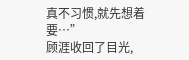真不习惯,就先想着要…”
顾涯收回了目光,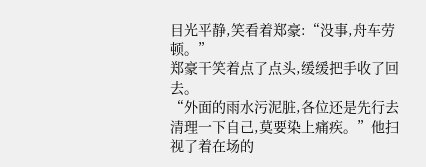目光平静,笑看着郑豪:“没事,舟车劳顿。”
郑豪干笑着点了点头,缓缓把手收了回去。
“外面的雨水污泥脏,各位还是先行去清理一下自己,莫要染上痛疾。”他扫视了着在场的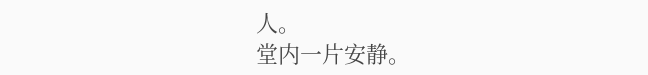人。
堂内一片安静。